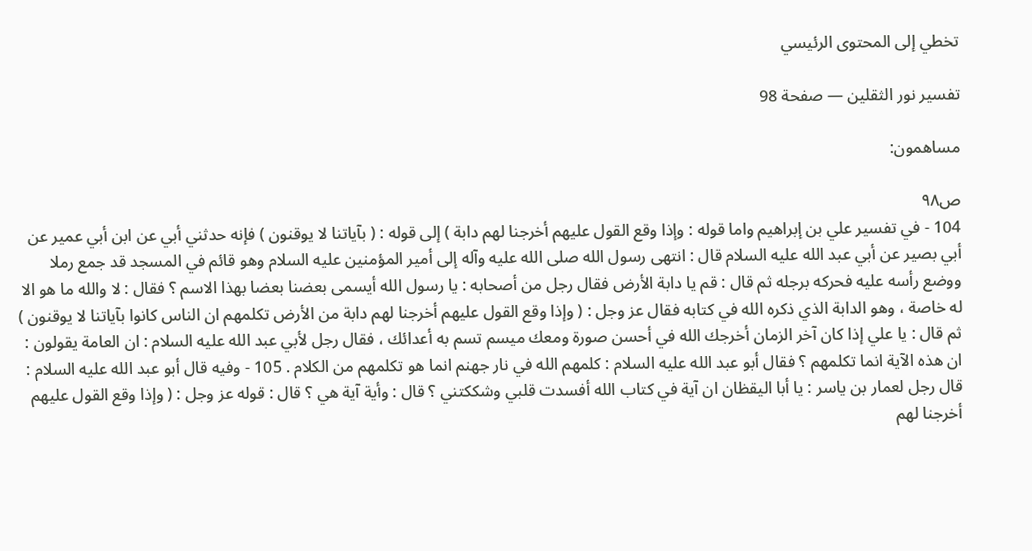تخطي إلى المحتوى الرئيسي

تفسير نور الثقلين — صفحة 98

مساهمون:

ص٩٨
104 - في تفسير علي بن إبراهيم واما قوله : وإذا وقع القول عليهم أخرجنا لهم دابة ) إلى قوله : ( بآياتنا لا يوقنون ) فإنه حدثني أبي عن ابن أبي عمير عن أبي بصير عن أبي عبد الله عليه السلام قال : انتهى رسول الله صلى الله عليه وآله إلى أمير المؤمنين عليه السلام وهو قائم في المسجد قد جمع رملا ووضع رأسه عليه فحركه برجله ثم قال : قم يا دابة الأرض فقال رجل من أصحابه : يا رسول الله أيسمى بعضنا بعضا بهذا الاسم ؟ فقال : لا والله ما هو الا له خاصة ، وهو الدابة الذي ذكره الله في كتابه فقال عز وجل : ( وإذا وقع القول عليهم أخرجنا لهم دابة من الأرض تكلمهم ان الناس كانوا بآياتنا لا يوقنون ) ثم قال : يا علي إذا كان آخر الزمان أخرجك الله في أحسن صورة ومعك ميسم تسم به أعدائك ، فقال رجل لأبي عبد الله عليه السلام : ان العامة يقولون : ان هذه الآية انما تكلمهم ؟ فقال أبو عبد الله عليه السلام : كلمهم الله في نار جهنم انما هو تكلمهم من الكلام . 105 - وفيه قال أبو عبد الله عليه السلام : قال رجل لعمار بن ياسر : يا أبا اليقظان ان آية في كتاب الله أفسدت قلبي وشككتني ؟ قال : وأية آية هي ؟ قال : قوله عز وجل : ( وإذا وقع القول عليهم أخرجنا لهم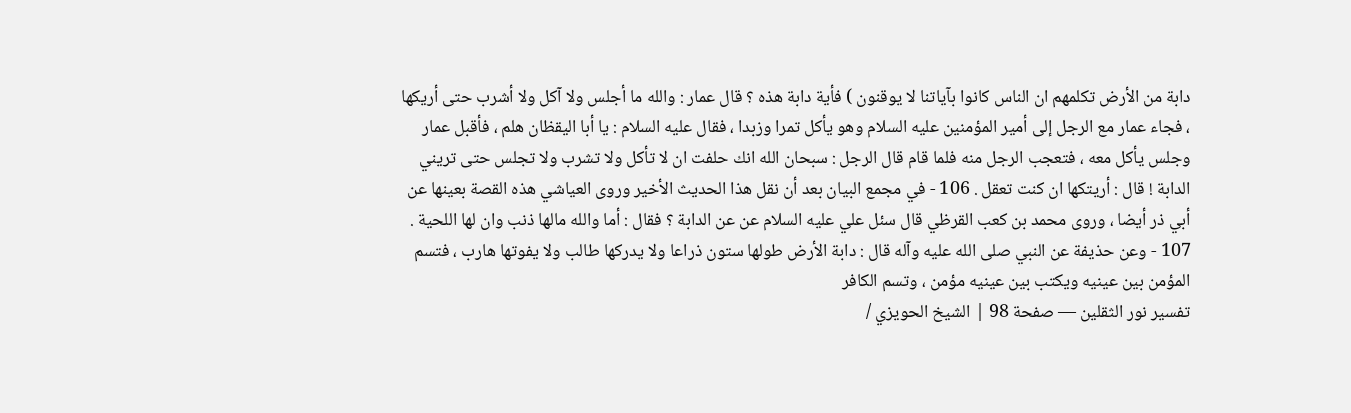دابة من الأرض تكلمهم ان الناس كانوا بآياتنا لا يوقنون ) فأية دابة هذه ؟ قال عمار : والله ما أجلس ولا آكل ولا أشرب حتى أريكها ، فجاء عمار مع الرجل إلى أمير المؤمنين عليه السلام وهو يأكل تمرا وزبدا ، فقال عليه السلام : يا أبا اليقظان هلم ، فأقبل عمار وجلس يأكل معه ، فتعجب الرجل منه فلما قام قال الرجل : سبحان الله انك حلفت ان لا تأكل ولا تشرب ولا تجلس حتى تريني الدابة ! قال : أريتكها ان كنت تعقل . 106 - في مجمع البيان بعد أن نقل هذا الحديث الأخير وروى العياشي هذه القصة بعينها عن أبي ذر أيضا ، وروى محمد بن كعب القرظي قال سئل علي عليه السلام عن عن الدابة ؟ فقال : أما والله مالها ذنب وان لها اللحية . 107 - وعن حذيفة عن النبي صلى الله عليه وآله قال : دابة الأرض طولها ستون ذراعا ولا يدركها طالب ولا يفوتها هارب ، فتسم المؤمن بين عينيه ويكتب بين عينيه مؤمن ، وتسم الكافر
تفسير نور الثقلين — صفحة 98 | الشيخ الحويزي /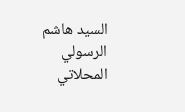السيد هاشم الرسولي المحلاتي